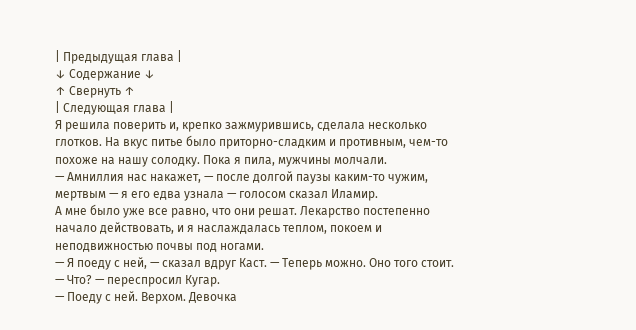| Предыдущая глава |
↓ Содержание ↓
↑ Свернуть ↑
| Следующая глава |
Я решила поверить и, крепко зажмурившись, сделала несколько глотков. На вкус питье было приторно-сладким и противным, чем-то похоже на нашу солодку. Пока я пила, мужчины молчали.
— Амниллия нас накажет, — после долгой паузы каким-то чужим, мертвым — я его едва узнала — голосом сказал Иламир.
А мне было уже все равно, что они решат. Лекарство постепенно начало действовать, и я наслаждалась теплом, покоем и неподвижностью почвы под ногами.
— Я поеду с ней, — сказал вдруг Каст. — Теперь можно. Оно того стоит.
— Что? — переспросил Кугар.
— Поеду с ней. Верхом. Девочка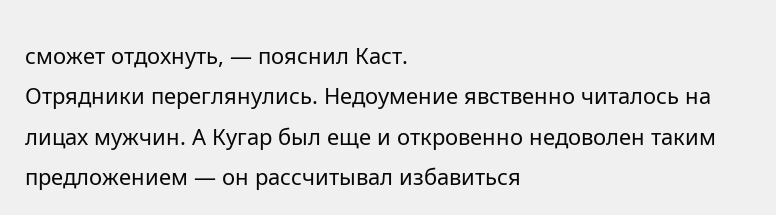сможет отдохнуть, — пояснил Каст.
Отрядники переглянулись. Недоумение явственно читалось на лицах мужчин. А Кугар был еще и откровенно недоволен таким предложением — он рассчитывал избавиться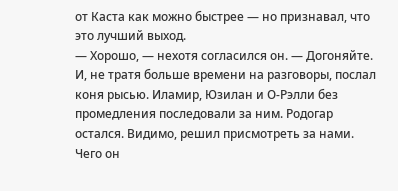от Каста как можно быстрее — но признавал, что это лучший выход.
— Хорошо, — нехотя согласился он. — Догоняйте.
И, не тратя больше времени на разговоры, послал коня рысью. Иламир, Юзилан и О-Рэлли без промедления последовали за ним. Родогар остался. Видимо, решил присмотреть за нами. Чего он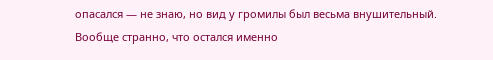опасался — не знаю, но вид у громилы был весьма внушительный.
Вообще странно, что остался именно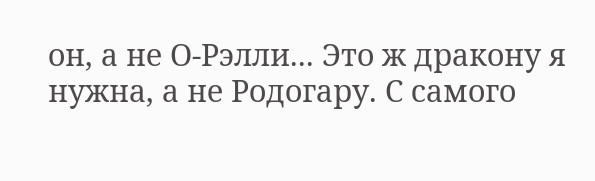он, а не О-Рэлли... Это ж дракону я нужна, а не Родогару. С самого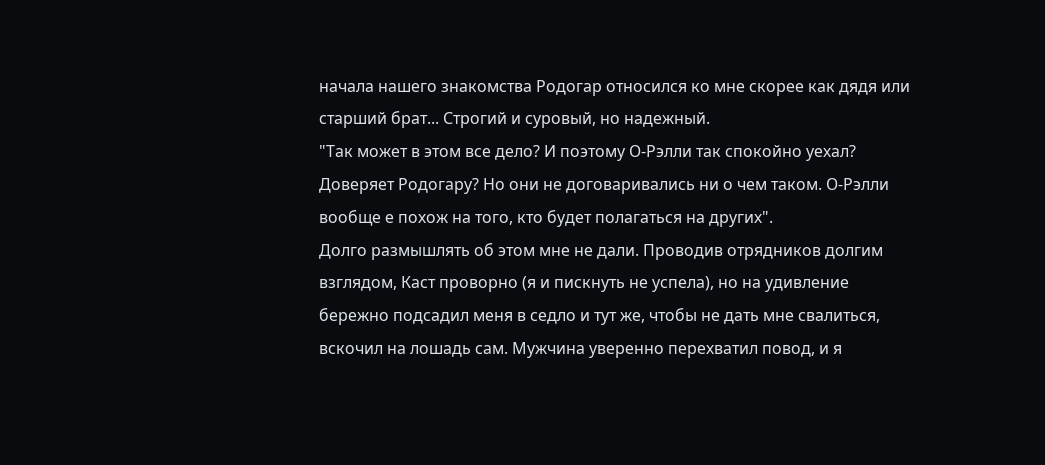начала нашего знакомства Родогар относился ко мне скорее как дядя или старший брат... Строгий и суровый, но надежный.
"Так может в этом все дело? И поэтому О-Рэлли так спокойно уехал? Доверяет Родогару? Но они не договаривались ни о чем таком. О-Рэлли вообще е похож на того, кто будет полагаться на других".
Долго размышлять об этом мне не дали. Проводив отрядников долгим взглядом, Каст проворно (я и пискнуть не успела), но на удивление бережно подсадил меня в седло и тут же, чтобы не дать мне свалиться, вскочил на лошадь сам. Мужчина уверенно перехватил повод, и я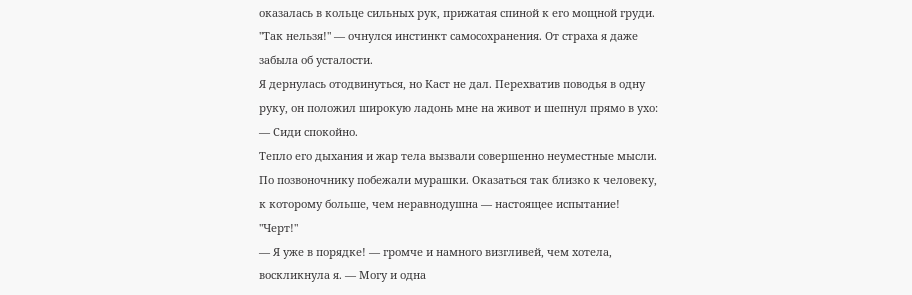оказалась в кольце сильных рук, прижатая спиной к его мощной груди.
"Так нельзя!" — очнулся инстинкт самосохранения. От страха я даже забыла об усталости.
Я дернулась отодвинуться, но Каст не дал. Перехватив поводья в одну руку, он положил широкую ладонь мне на живот и шепнул прямо в ухо:
— Сиди спокойно.
Тепло его дыхания и жар тела вызвали совершенно неуместные мысли. По позвоночнику побежали мурашки. Оказаться так близко к человеку, к которому больше, чем неравнодушна — настоящее испытание!
"Черт!"
— Я уже в порядке! — громче и намного визгливей, чем хотела, воскликнула я. — Могу и одна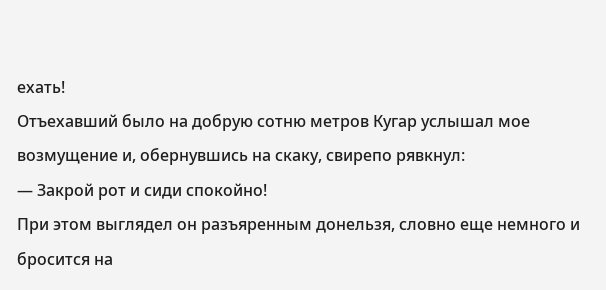ехать!
Отъехавший было на добрую сотню метров Кугар услышал мое возмущение и, обернувшись на скаку, свирепо рявкнул:
— Закрой рот и сиди спокойно!
При этом выглядел он разъяренным донельзя, словно еще немного и бросится на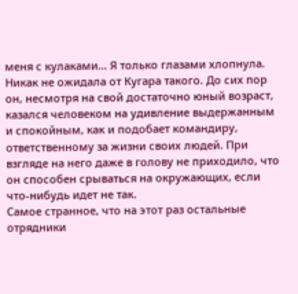меня с кулаками... Я только глазами хлопнула. Никак не ожидала от Кугара такого. До сих пор он, несмотря на свой достаточно юный возраст, казался человеком на удивление выдержанным и спокойным, как и подобает командиру, ответственному за жизни своих людей. При взгляде на него даже в голову не приходило, что он способен срываться на окружающих, если что-нибудь идет не так.
Самое странное, что на этот раз остальные отрядники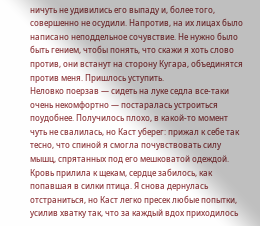ничуть не удивились его выпаду и, более того, совершенно не осудили. Напротив, на их лицах было написано неподдельное сочувствие. Не нужно было быть гением, чтобы понять, что скажи я хоть слово против, они встанут на сторону Кугара, объединятся против меня. Пришлось уступить.
Неловко поерзав — сидеть на луке седла все-таки очень некомфортно — постаралась устроиться поудобнее. Получилось плохо, в какой-то момент чуть не свалилась, но Каст уберег: прижал к себе так тесно, что спиной я смогла почувствовать силу мышц, спрятанных под его мешковатой одеждой.
Кровь прилила к щекам, сердце забилось, как попавшая в силки птица. Я снова дернулась отстраниться, но Каст легко пресек любые попытки, усилив хватку так, что за каждый вдох приходилось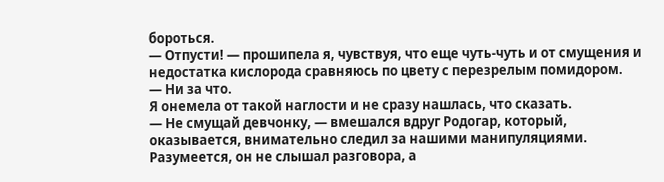бороться.
— Отпусти! — прошипела я, чувствуя, что еще чуть-чуть и от смущения и недостатка кислорода сравняюсь по цвету с перезрелым помидором.
— Ни за что.
Я онемела от такой наглости и не сразу нашлась, что сказать.
— Не смущай девчонку, — вмешался вдруг Родогар, который, оказывается, внимательно следил за нашими манипуляциями.
Разумеется, он не слышал разговора, а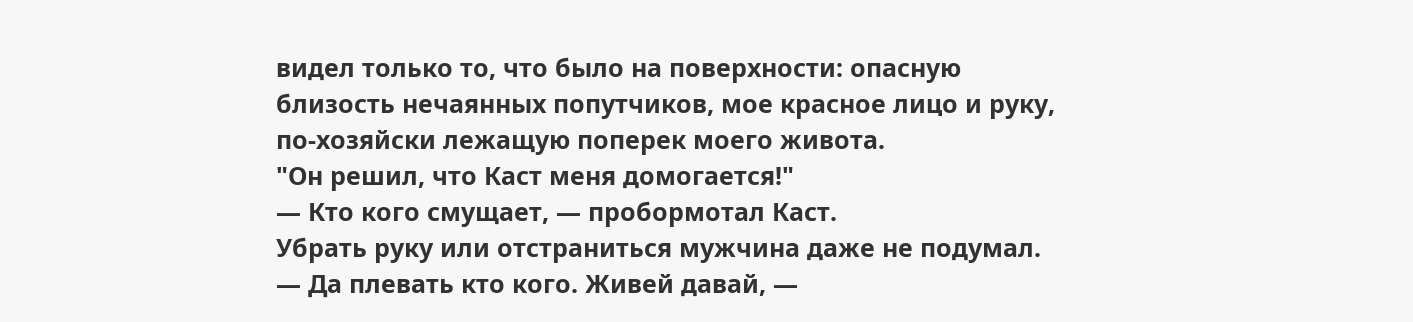видел только то, что было на поверхности: опасную близость нечаянных попутчиков, мое красное лицо и руку, по-хозяйски лежащую поперек моего живота.
"Он решил, что Каст меня домогается!"
— Кто кого смущает, — пробормотал Каст.
Убрать руку или отстраниться мужчина даже не подумал.
— Да плевать кто кого. Живей давай, —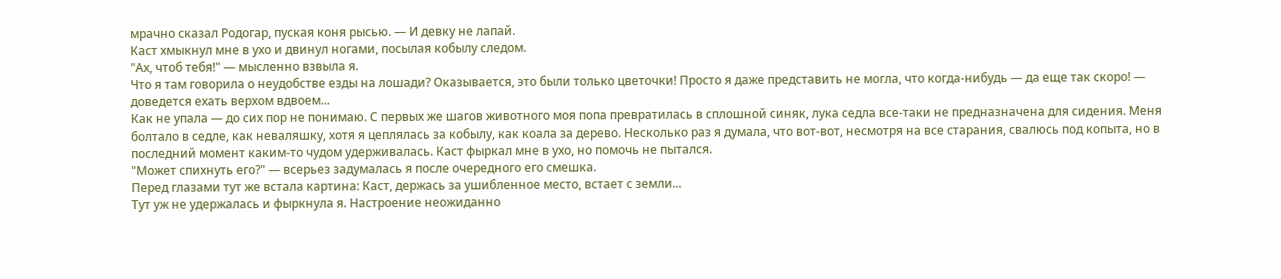мрачно сказал Родогар, пуская коня рысью. — И девку не лапай.
Каст хмыкнул мне в ухо и двинул ногами, посылая кобылу следом.
"Ах, чтоб тебя!" — мысленно взвыла я.
Что я там говорила о неудобстве езды на лошади? Оказывается, это были только цветочки! Просто я даже представить не могла, что когда-нибудь — да еще так скоро! — доведется ехать верхом вдвоем...
Как не упала — до сих пор не понимаю. С первых же шагов животного моя попа превратилась в сплошной синяк, лука седла все-таки не предназначена для сидения. Меня болтало в седле, как неваляшку, хотя я цеплялась за кобылу, как коала за дерево. Несколько раз я думала, что вот-вот, несмотря на все старания, свалюсь под копыта, но в последний момент каким-то чудом удерживалась. Каст фыркал мне в ухо, но помочь не пытался.
"Может спихнуть его?" — всерьез задумалась я после очередного его смешка.
Перед глазами тут же встала картина: Каст, держась за ушибленное место, встает с земли...
Тут уж не удержалась и фыркнула я. Настроение неожиданно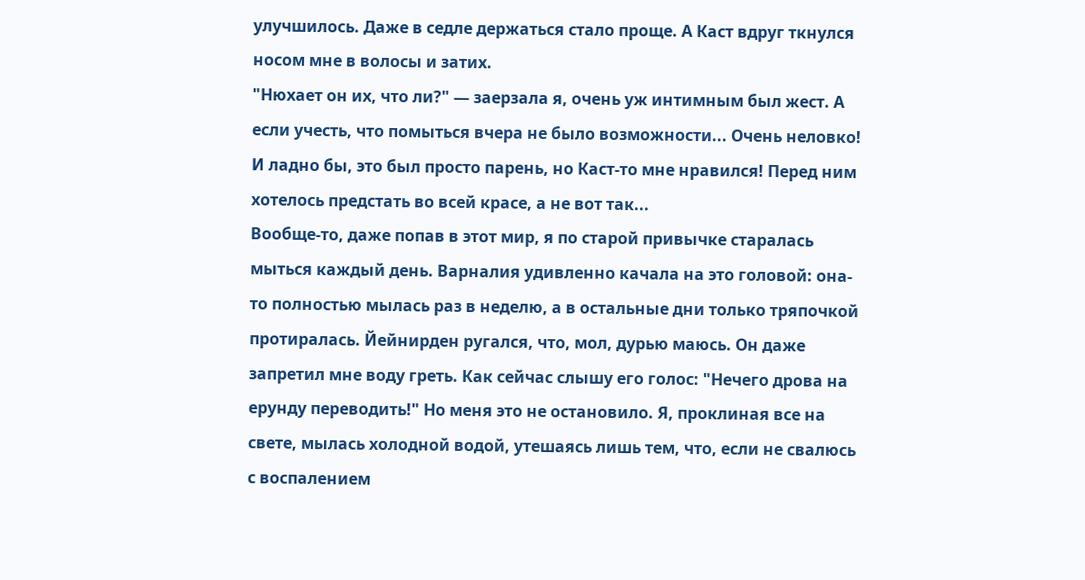улучшилось. Даже в седле держаться стало проще. А Каст вдруг ткнулся носом мне в волосы и затих.
"Нюхает он их, что ли?" — заерзала я, очень уж интимным был жест. А если учесть, что помыться вчера не было возможности... Очень неловко! И ладно бы, это был просто парень, но Каст-то мне нравился! Перед ним хотелось предстать во всей красе, а не вот так...
Вообще-то, даже попав в этот мир, я по старой привычке старалась мыться каждый день. Варналия удивленно качала на это головой: она-то полностью мылась раз в неделю, а в остальные дни только тряпочкой протиралась. Йейнирден ругался, что, мол, дурью маюсь. Он даже запретил мне воду греть. Как сейчас слышу его голос: "Нечего дрова на ерунду переводить!" Но меня это не остановило. Я, проклиная все на свете, мылась холодной водой, утешаясь лишь тем, что, если не свалюсь с воспалением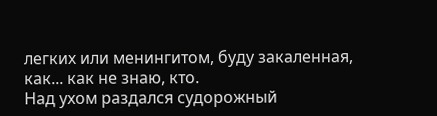легких или менингитом, буду закаленная, как... как не знаю, кто.
Над ухом раздался судорожный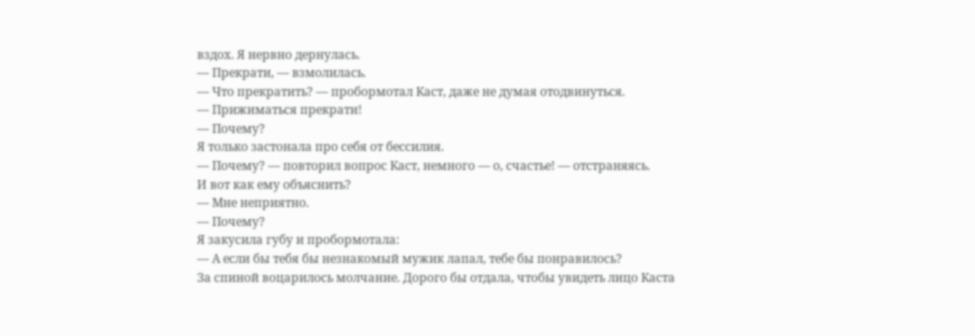вздох. Я нервно дернулась.
— Прекрати, — взмолилась.
— Что прекратить? — пробормотал Каст, даже не думая отодвинуться.
— Прижиматься прекрати!
— Почему?
Я только застонала про себя от бессилия.
— Почему? — повторил вопрос Каст, немного — о, счастье! — отстраняясь.
И вот как ему объяснить?
— Мне неприятно.
— Почему?
Я закусила губу и пробормотала:
— А если бы тебя бы незнакомый мужик лапал, тебе бы понравилось?
За спиной воцарилось молчание. Дорого бы отдала, чтобы увидеть лицо Каста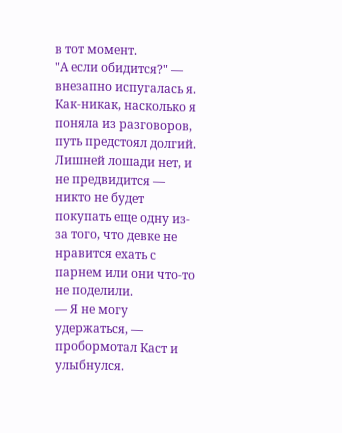в тот момент.
"А если обидится?" — внезапно испугалась я.
Как-никак, насколько я поняла из разговоров, путь предстоял долгий. Лишней лошади нет, и не предвидится — никто не будет покупать еще одну из-за того, что девке не нравится ехать с парнем или они что-то не поделили.
— Я не могу удержаться, — пробормотал Каст и улыбнулся.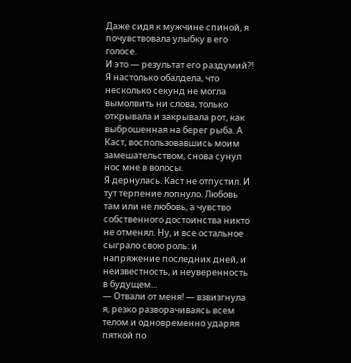Даже сидя к мужчине спиной, я почувствовала улыбку в его голосе.
И это — результат его раздумий?! Я настолько обалдела, что несколько секунд не могла вымолвить ни слова, только открывала и закрывала рот, как выброшенная на берег рыба. А Каст, воспользовавшись моим замешательством, снова сунул нос мне в волосы.
Я дернулась. Каст не отпустил. И тут терпение лопнуло. Любовь там или не любовь, а чувство собственного достоинства никто не отменял. Ну, и все остальное сыграло свою роль: и напряжение последних дней, и неизвестность, и неуверенность в будущем...
— Отвали от меня! — взвизгнула я, резко разворачиваясь всем телом и одновременно ударяя пяткой по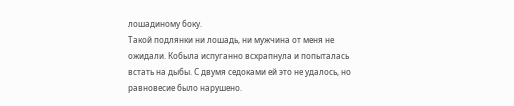лошадиному боку.
Такой подлянки ни лошадь, ни мужчина от меня не ожидали. Кобыла испуганно всхрапнула и попыталась встать на дыбы. С двумя седоками ей это не удалось, но равновесие было нарушено.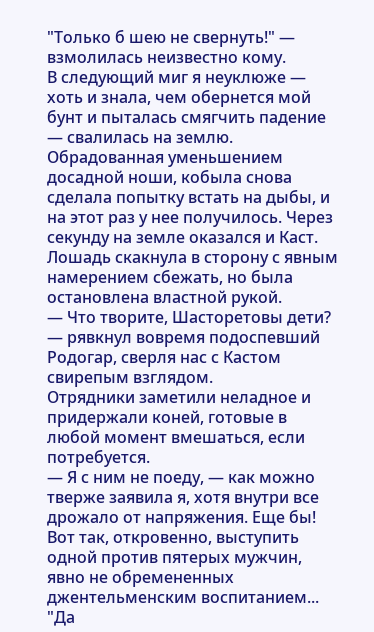"Только б шею не свернуть!" — взмолилась неизвестно кому.
В следующий миг я неуклюже — хоть и знала, чем обернется мой бунт и пыталась смягчить падение — свалилась на землю. Обрадованная уменьшением досадной ноши, кобыла снова сделала попытку встать на дыбы, и на этот раз у нее получилось. Через секунду на земле оказался и Каст. Лошадь скакнула в сторону с явным намерением сбежать, но была остановлена властной рукой.
— Что творите, Шасторетовы дети? — рявкнул вовремя подоспевший Родогар, сверля нас с Кастом свирепым взглядом.
Отрядники заметили неладное и придержали коней, готовые в любой момент вмешаться, если потребуется.
— Я с ним не поеду, — как можно тверже заявила я, хотя внутри все дрожало от напряжения. Еще бы! Вот так, откровенно, выступить одной против пятерых мужчин, явно не обремененных джентельменским воспитанием...
"Да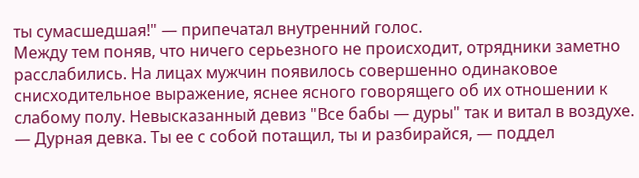ты сумасшедшая!" — припечатал внутренний голос.
Между тем поняв, что ничего серьезного не происходит, отрядники заметно расслабились. На лицах мужчин появилось совершенно одинаковое снисходительное выражение, яснее ясного говорящего об их отношении к слабому полу. Невысказанный девиз "Все бабы — дуры" так и витал в воздухе.
— Дурная девка. Ты ее с собой потащил, ты и разбирайся, — поддел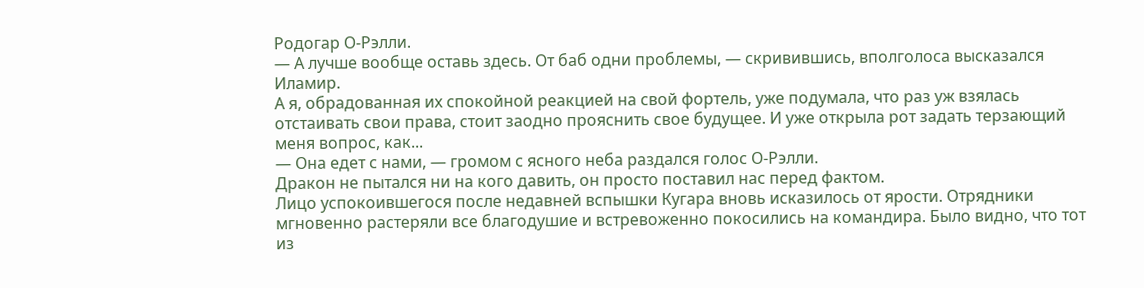Родогар О-Рэлли.
— А лучше вообще оставь здесь. От баб одни проблемы, — скривившись, вполголоса высказался Иламир.
А я, обрадованная их спокойной реакцией на свой фортель, уже подумала, что раз уж взялась отстаивать свои права, стоит заодно прояснить свое будущее. И уже открыла рот задать терзающий меня вопрос, как...
— Она едет с нами, — громом с ясного неба раздался голос О-Рэлли.
Дракон не пытался ни на кого давить, он просто поставил нас перед фактом.
Лицо успокоившегося после недавней вспышки Кугара вновь исказилось от ярости. Отрядники мгновенно растеряли все благодушие и встревоженно покосились на командира. Было видно, что тот из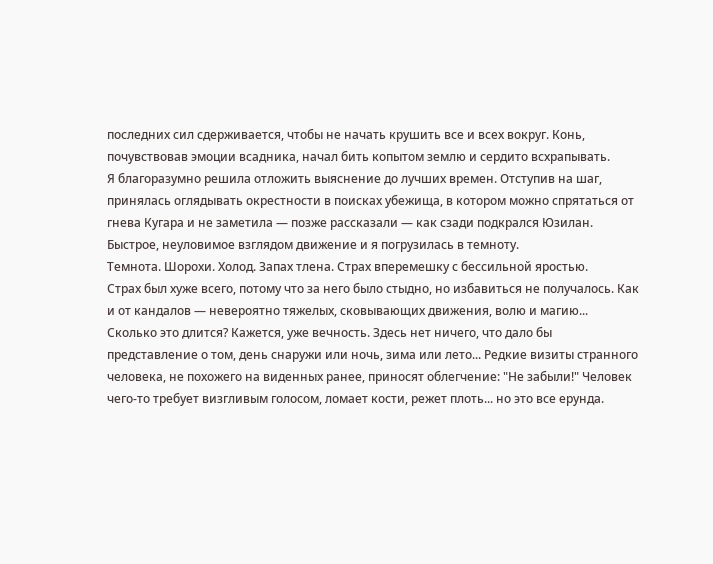последних сил сдерживается, чтобы не начать крушить все и всех вокруг. Конь, почувствовав эмоции всадника, начал бить копытом землю и сердито всхрапывать.
Я благоразумно решила отложить выяснение до лучших времен. Отступив на шаг, принялась оглядывать окрестности в поисках убежища, в котором можно спрятаться от гнева Кугара и не заметила — позже рассказали — как сзади подкрался Юзилан. Быстрое, неуловимое взглядом движение и я погрузилась в темноту.
Темнота. Шорохи. Холод. Запах тлена. Страх вперемешку с бессильной яростью.
Страх был хуже всего, потому что за него было стыдно, но избавиться не получалось. Как и от кандалов — невероятно тяжелых, сковывающих движения, волю и магию...
Сколько это длится? Кажется, уже вечность. Здесь нет ничего, что дало бы представление о том, день снаружи или ночь, зима или лето... Редкие визиты странного человека, не похожего на виденных ранее, приносят облегчение: "Не забыли!" Человек чего-то требует визгливым голосом, ломает кости, режет плоть... но это все ерунда.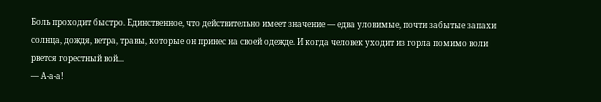Боль проходит быстро. Единственное, что действительно имеет значение — едва уловимые, почти забытые запахи солнца, дождя, ветра, травы, которые он принес на своей одежде. И когда человек уходит из горла помимо воли рвется горестный вой...
— А-а-а!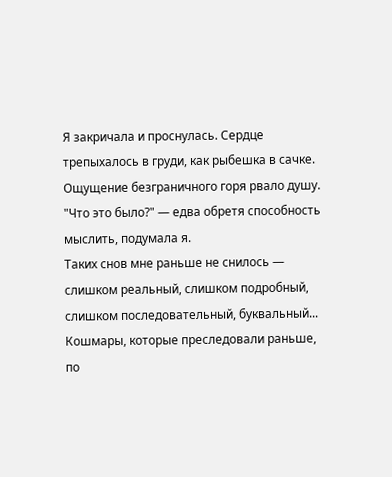Я закричала и проснулась. Сердце трепыхалось в груди, как рыбешка в сачке. Ощущение безграничного горя рвало душу.
"Что это было?" — едва обретя способность мыслить, подумала я.
Таких снов мне раньше не снилось — слишком реальный, слишком подробный, слишком последовательный, буквальный... Кошмары, которые преследовали раньше, по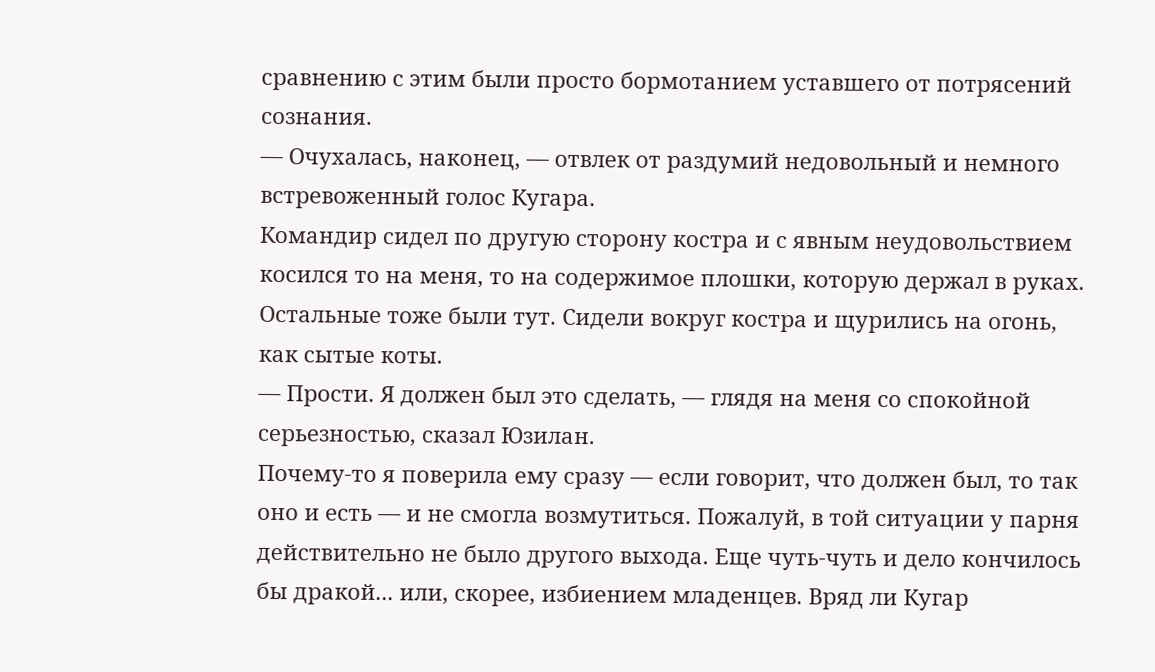сравнению с этим были просто бормотанием уставшего от потрясений сознания.
— Очухалась, наконец, — отвлек от раздумий недовольный и немного встревоженный голос Кугара.
Командир сидел по другую сторону костра и с явным неудовольствием косился то на меня, то на содержимое плошки, которую держал в руках.
Остальные тоже были тут. Сидели вокруг костра и щурились на огонь, как сытые коты.
— Прости. Я должен был это сделать, — глядя на меня со спокойной серьезностью, сказал Юзилан.
Почему-то я поверила ему сразу — если говорит, что должен был, то так оно и есть — и не смогла возмутиться. Пожалуй, в той ситуации у парня действительно не было другого выхода. Еще чуть-чуть и дело кончилось бы дракой... или, скорее, избиением младенцев. Вряд ли Кугар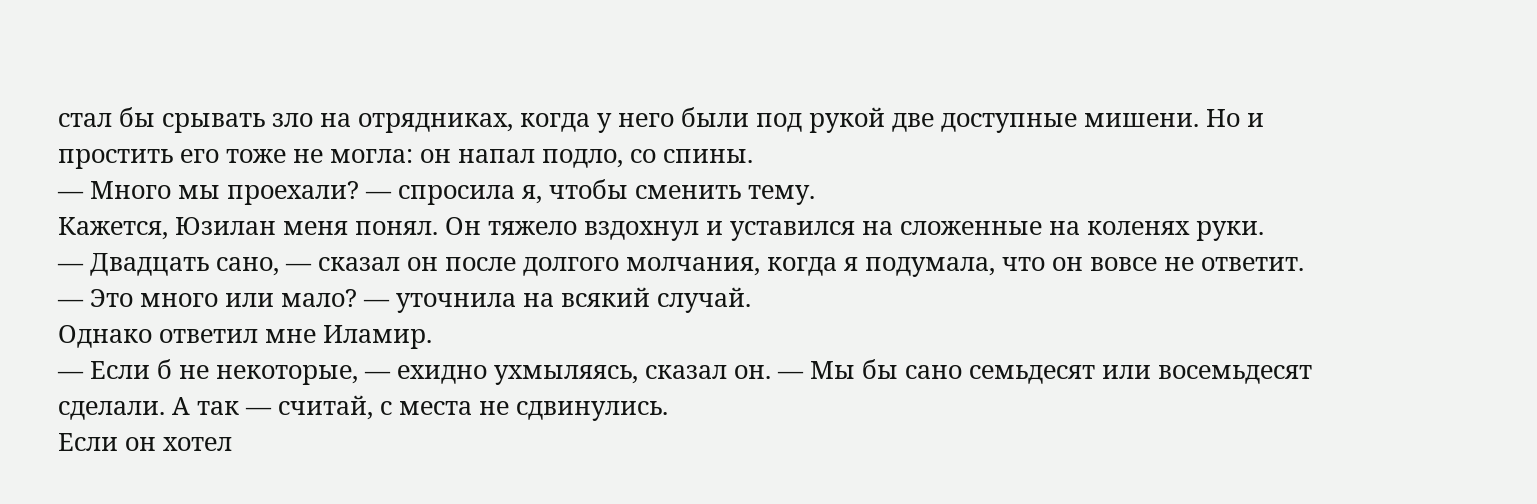стал бы срывать зло на отрядниках, когда у него были под рукой две доступные мишени. Но и простить его тоже не могла: он напал подло, со спины.
— Много мы проехали? — спросила я, чтобы сменить тему.
Кажется, Юзилан меня понял. Он тяжело вздохнул и уставился на сложенные на коленях руки.
— Двадцать сано, — сказал он после долгого молчания, когда я подумала, что он вовсе не ответит.
— Это много или мало? — уточнила на всякий случай.
Однако ответил мне Иламир.
— Если б не некоторые, — ехидно ухмыляясь, сказал он. — Мы бы сано семьдесят или восемьдесят сделали. А так — считай, с места не сдвинулись.
Если он хотел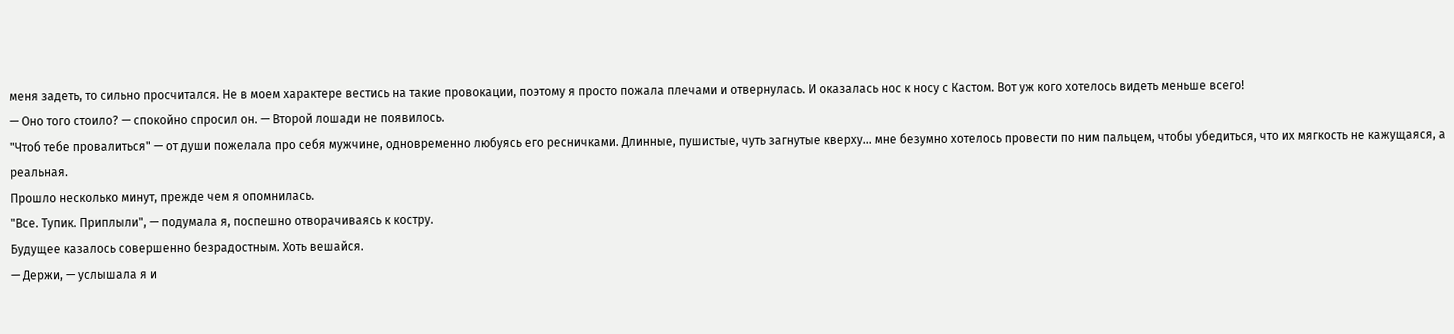меня задеть, то сильно просчитался. Не в моем характере вестись на такие провокации, поэтому я просто пожала плечами и отвернулась. И оказалась нос к носу с Кастом. Вот уж кого хотелось видеть меньше всего!
— Оно того стоило? — спокойно спросил он. — Второй лошади не появилось.
"Чтоб тебе провалиться" — от души пожелала про себя мужчине, одновременно любуясь его ресничками. Длинные, пушистые, чуть загнутые кверху... мне безумно хотелось провести по ним пальцем, чтобы убедиться, что их мягкость не кажущаяся, а реальная.
Прошло несколько минут, прежде чем я опомнилась.
"Все. Тупик. Приплыли", — подумала я, поспешно отворачиваясь к костру.
Будущее казалось совершенно безрадостным. Хоть вешайся.
— Держи, — услышала я и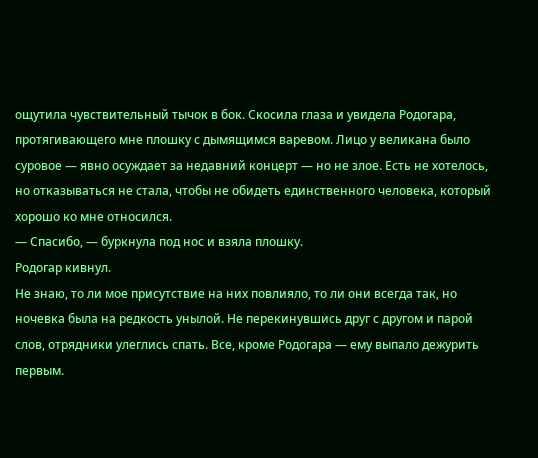ощутила чувствительный тычок в бок. Скосила глаза и увидела Родогара, протягивающего мне плошку с дымящимся варевом. Лицо у великана было суровое — явно осуждает за недавний концерт — но не злое. Есть не хотелось, но отказываться не стала, чтобы не обидеть единственного человека, который хорошо ко мне относился.
— Спасибо, — буркнула под нос и взяла плошку.
Родогар кивнул.
Не знаю, то ли мое присутствие на них повлияло, то ли они всегда так, но ночевка была на редкость унылой. Не перекинувшись друг с другом и парой слов, отрядники улеглись спать. Все, кроме Родогара — ему выпало дежурить первым.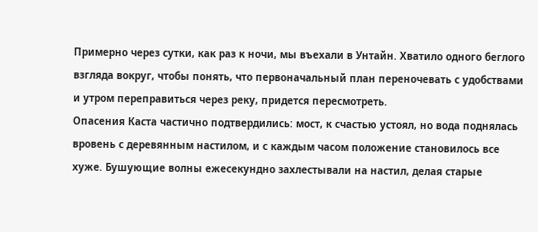Примерно через сутки, как раз к ночи, мы въехали в Унтайн. Хватило одного беглого взгляда вокруг, чтобы понять, что первоначальный план переночевать с удобствами и утром переправиться через реку, придется пересмотреть.
Опасения Каста частично подтвердились: мост, к счастью устоял, но вода поднялась вровень с деревянным настилом, и с каждым часом положение становилось все хуже. Бушующие волны ежесекундно захлестывали на настил, делая старые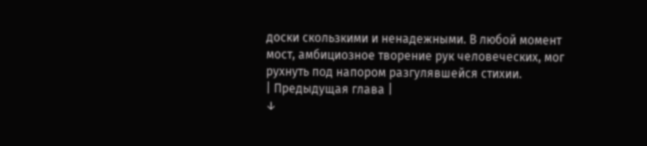доски скользкими и ненадежными. В любой момент мост, амбициозное творение рук человеческих, мог рухнуть под напором разгулявшейся стихии.
| Предыдущая глава |
↓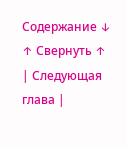Содержание ↓
↑ Свернуть ↑
| Следующая глава |